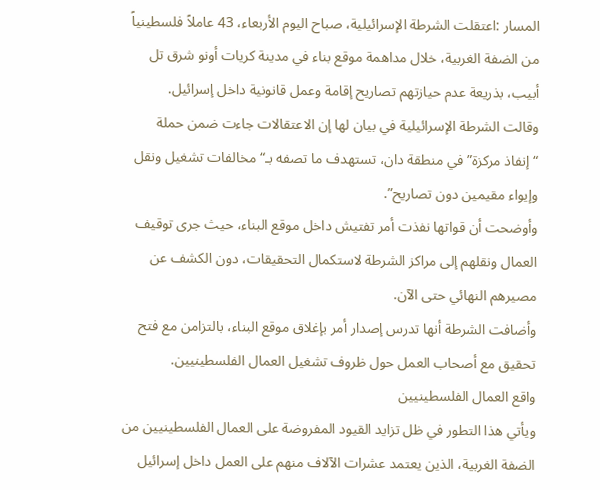المسار :اعتقلت الشرطة الإسرائيلية، صباح اليوم الأربعاء، 43 عاملاً فلسطينياً من الضفة الغربية، خلال مداهمة موقع بناء في مدينة كريات أونو شرق تل أبيب، بذريعة عدم حيازتهم تصاريح إقامة وعمل قانونية داخل إسرائيل.
وقالت الشرطة الإسرائيلية في بيان لها إن الاعتقالات جاءت ضمن حملة “إنفاذ مركزة” في منطقة دان، تستهدف ما تصفه بـ“مخالفات تشغيل ونقل وإيواء مقيمين دون تصاريح”.
وأوضحت أن قواتها نفذت أمر تفتيش داخل موقع البناء، حيث جرى توقيف العمال ونقلهم إلى مراكز الشرطة لاستكمال التحقيقات، دون الكشف عن مصيرهم النهائي حتى الآن.
وأضافت الشرطة أنها تدرس إصدار أمر بإغلاق موقع البناء، بالتزامن مع فتح تحقيق مع أصحاب العمل حول ظروف تشغيل العمال الفلسطينيين.
واقع العمال الفلسطينيين
ويأتي هذا التطور في ظل تزايد القيود المفروضة على العمال الفلسطينيين من الضفة الغربية، الذين يعتمد عشرات الآلاف منهم على العمل داخل إسرائيل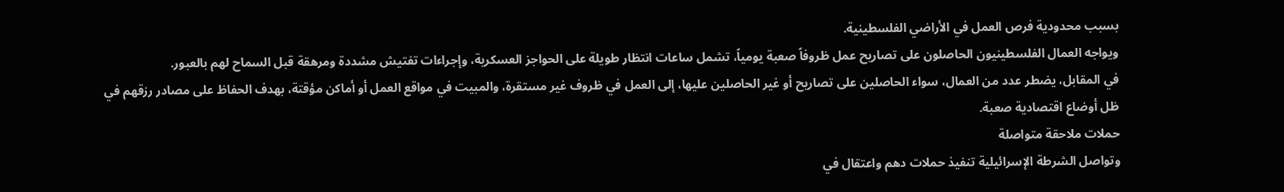بسبب محدودية فرص العمل في الأراضي الفلسطينية.
ويواجه العمال الفلسطينيون الحاصلون على تصاريح عمل ظروفاً صعبة يومياً، تشمل ساعات انتظار طويلة على الحواجز العسكرية، وإجراءات تفتيش مشددة ومرهقة قبل السماح لهم بالعبور.
في المقابل، يضطر عدد من العمال، سواء الحاصلين على تصاريح أو غير الحاصلين عليها، إلى العمل في ظروف غير مستقرة، والمبيت في مواقع العمل أو أماكن مؤقتة، بهدف الحفاظ على مصادر رزقهم في ظل أوضاع اقتصادية صعبة.
حملات ملاحقة متواصلة
وتواصل الشرطة الإسرائيلية تنفيذ حملات دهم واعتقال في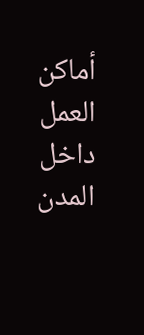أماكن العمل داخل المدن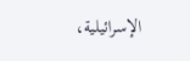الإسرائيلية،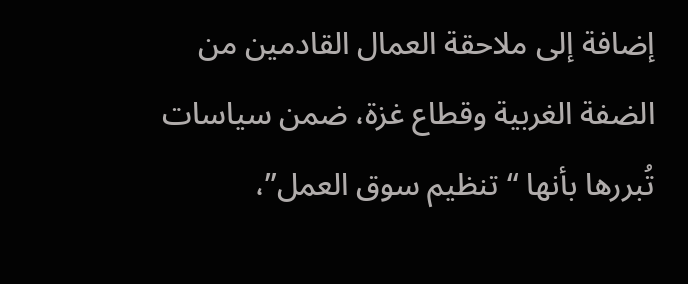إضافة إلى ملاحقة العمال القادمين من الضفة الغربية وقطاع غزة، ضمن سياسات تُبررها بأنها “تنظيم سوق العمل”،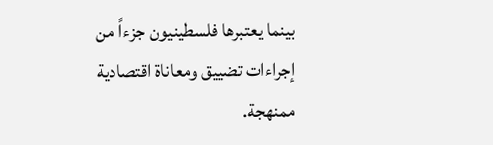بينما يعتبرها فلسطينيون جزءاً من إجراءات تضييق ومعاناة اقتصادية ممنهجة.